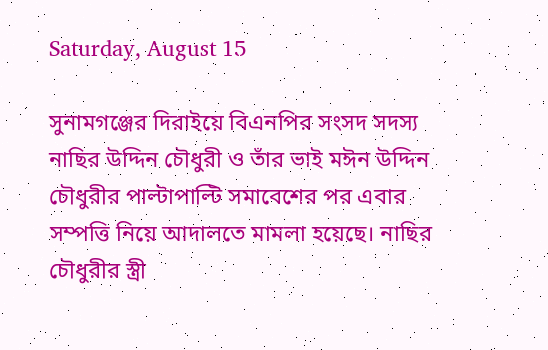Saturday, August 15

সুনামগঞ্জের দিরাইয়ে বিএনপির সংসদ সদস্য নাছির উদ্দিন চৌধুরী ও তাঁর ভাই মঈন উদ্দিন চৌধুরীর পাল্টাপাল্টি সমাবেশের পর এবার সম্পত্তি নিয়ে আদালতে মামলা হয়েছে। নাছির চৌধুরীর স্ত্রী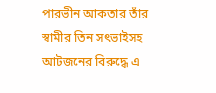পারভীন আকতার তাঁর স্বামীর তিন সৎভাইসহ আটজনের বিরুদ্ধে এ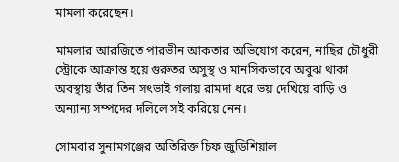মামলা করেছেন।

মামলার আরজিতে পারভীন আকতার অভিযোগ করেন, নাছির চৌধুরী স্ট্রোকে আক্রান্ত হয়ে গুরুতর অসুস্থ ও মানসিকভাবে অবুঝ থাকা অবস্থায় তাঁর তিন সৎভাই গলায় রামদা ধরে ভয় দেখিয়ে বাড়ি ও অন্যান্য সম্পদের দলিলে সই করিয়ে নেন।

সোমবার সুনামগঞ্জের অতিরিক্ত চিফ জুডিশিয়াল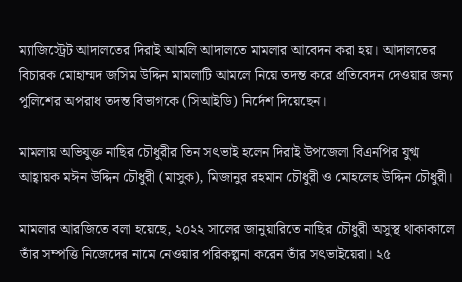ম্যাজিস্ট্রেট আদালতের দিরাই আমলি আদালতে মামলার আবেদন করা হয়। আদালতের বিচারক মোহাম্মদ জসিম উদ্দিন মামলাটি আমলে নিয়ে তদন্ত করে প্রতিবেদন দেওয়ার জন্য পুলিশের অপরাধ তদন্ত বিভাগকে (সিআইডি) নির্দেশ দিয়েছেন।

মামলায় অভিযুক্ত নাছির চৌধুরীর তিন সৎভাই হলেন দিরাই উপজেলা বিএনপির যুগ্ম আহ্বায়ক মঈন উদ্দিন চৌধুরী (মাসুক), মিজানুর রহমান চৌধুরী ও মোহলেহ উদ্দিন চৌধুরী।

মামলার আরজিতে বলা হয়েছে, ২০২২ সালের জানুয়ারিতে নাছির চৌধুরী অসুস্থ থাকাকালে তাঁর সম্পত্তি নিজেদের নামে নেওয়ার পরিকল্পনা করেন তাঁর সৎভাইয়েরা। ২৫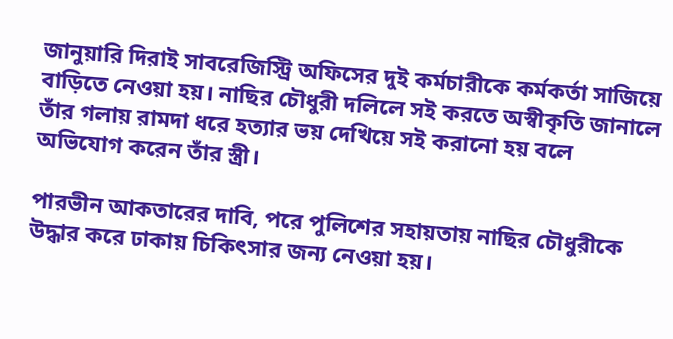জানুয়ারি দিরাই সাবরেজিস্ট্রি অফিসের দুই কর্মচারীকে কর্মকর্তা সাজিয়ে বাড়িতে নেওয়া হয়। নাছির চৌধুরী দলিলে সই করতে অস্বীকৃতি জানালে তাঁর গলায় রামদা ধরে হত্যার ভয় দেখিয়ে সই করানো হয় বলে অভিযোগ করেন তাঁর স্ত্রী।

পারভীন আকতারের দাবি, পরে পুলিশের সহায়তায় নাছির চৌধুরীকে উদ্ধার করে ঢাকায় চিকিৎসার জন্য নেওয়া হয়।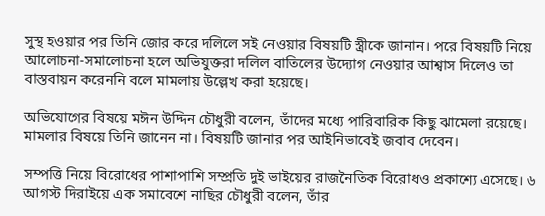সুস্থ হওয়ার পর তিনি জোর করে দলিলে সই নেওয়ার বিষয়টি স্ত্রীকে জানান। পরে বিষয়টি নিয়ে আলোচনা-সমালোচনা হলে অভিযুক্তরা দলিল বাতিলের উদ্যোগ নেওয়ার আশ্বাস দিলেও তা বাস্তবায়ন করেননি বলে মামলায় উল্লেখ করা হয়েছে।

অভিযোগের বিষয়ে মঈন উদ্দিন চৌধুরী বলেন, তাঁদের মধ্যে পারিবারিক কিছু ঝামেলা রয়েছে। মামলার বিষয়ে তিনি জানেন না। বিষয়টি জানার পর আইনিভাবেই জবাব দেবেন।

সম্পত্তি নিয়ে বিরোধের পাশাপাশি সম্প্রতি দুই ভাইয়ের রাজনৈতিক বিরোধও প্রকাশ্যে এসেছে। ৬ আগস্ট দিরাইয়ে এক সমাবেশে নাছির চৌধুরী বলেন, তাঁর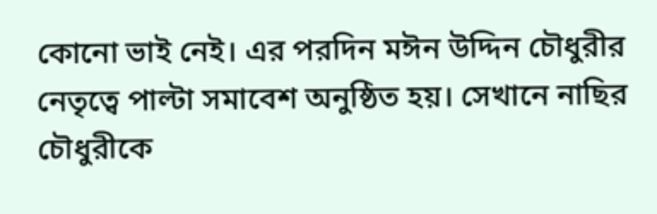কোনো ভাই নেই। এর পরদিন মঈন উদ্দিন চৌধুরীর নেতৃত্বে পাল্টা সমাবেশ অনুষ্ঠিত হয়। সেখানে নাছির চৌধুরীকে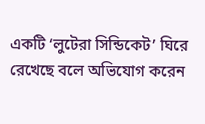একটি ‘লুটেরা সিন্ডিকেট’ ঘিরে রেখেছে বলে অভিযোগ করেন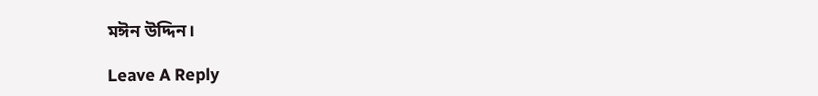মঈন উদ্দিন।

Leave A Reply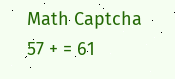Math Captcha
57 + = 61